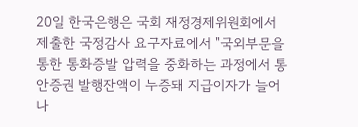20일 한국은행은 국회 재정경제위원회에서 제출한 국정감사 요구자료에서 "국외부문을 통한 통화증발 압력을 중화하는 과정에서 통안증권 발행잔액이 누증돼 지급이자가 늘어나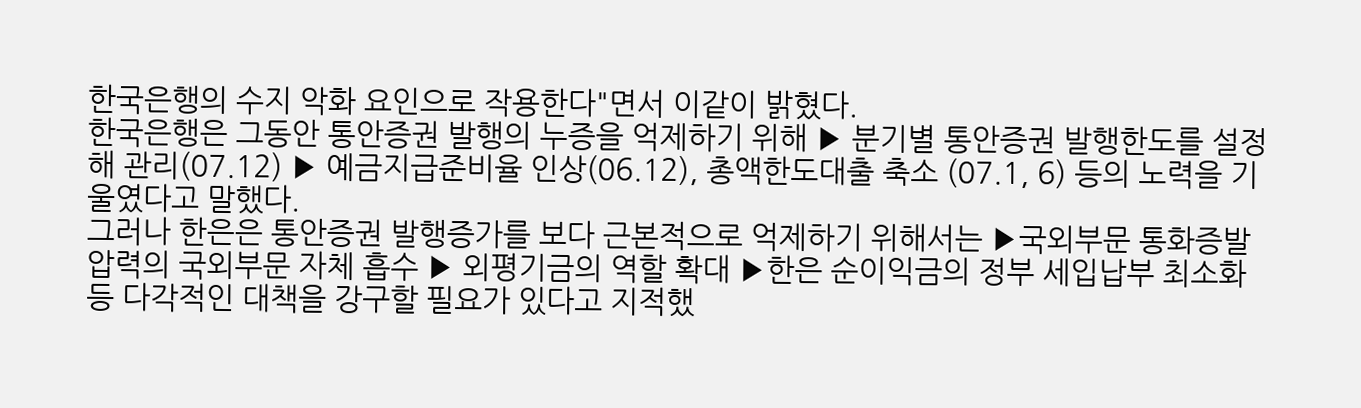한국은행의 수지 악화 요인으로 작용한다"면서 이같이 밝혔다.
한국은행은 그동안 통안증권 발행의 누증을 억제하기 위해 ▶ 분기별 통안증권 발행한도를 설정해 관리(07.12) ▶ 예금지급준비율 인상(06.12), 총액한도대출 축소 (07.1, 6) 등의 노력을 기울였다고 말했다.
그러나 한은은 통안증권 발행증가를 보다 근본적으로 억제하기 위해서는 ▶국외부문 통화증발 압력의 국외부문 자체 흡수 ▶ 외평기금의 역할 확대 ▶한은 순이익금의 정부 세입납부 최소화 등 다각적인 대책을 강구할 필요가 있다고 지적했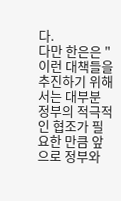다.
다만 한은은 "이런 대책들을 추진하기 위해서는 대부분 정부의 적극적인 협조가 필요한 만큼 앞으로 정부와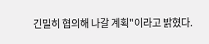긴밀히 협의해 나갈 계획"이라고 밝혔다.